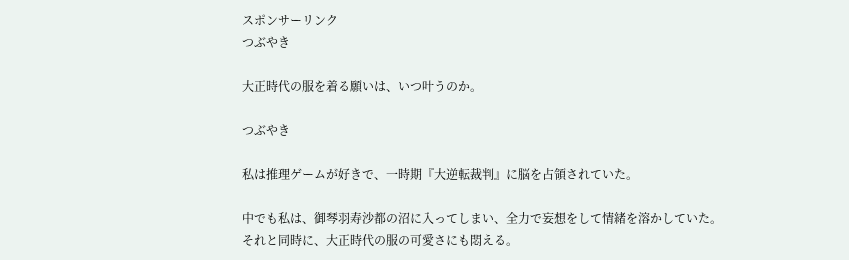スポンサーリンク
つぶやき

大正時代の服を着る願いは、いつ叶うのか。

つぶやき

私は推理ゲームが好きで、一時期『大逆転裁判』に脳を占領されていた。

中でも私は、御琴羽寿沙都の沼に入ってしまい、全力で妄想をして情緒を溶かしていた。
それと同時に、大正時代の服の可愛さにも悶える。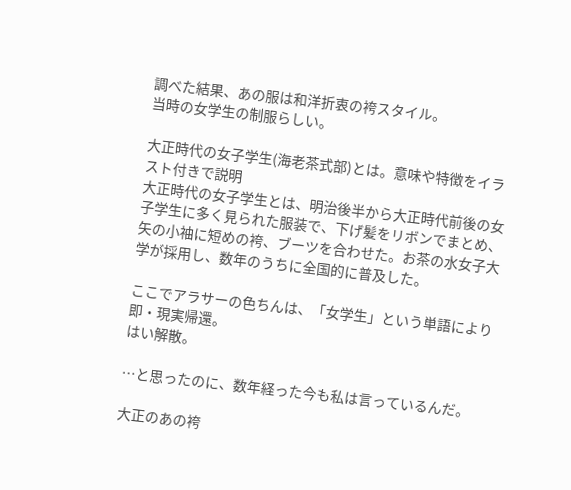調べた結果、あの服は和洋折衷の袴スタイル。
当時の女学生の制服らしい。

大正時代の女子学生(海老茶式部)とは。意味や特徴をイラスト付きで説明
大正時代の女子学生とは、明治後半から大正時代前後の女子学生に多く見られた服装で、下げ髪をリボンでまとめ、矢の小袖に短めの袴、ブーツを合わせた。お茶の水女子大学が採用し、数年のうちに全国的に普及した。

ここでアラサーの色ちんは、「女学生」という単語により即・現実帰還。
はい解散。

…と思ったのに、数年経った今も私は言っているんだ。

大正のあの袴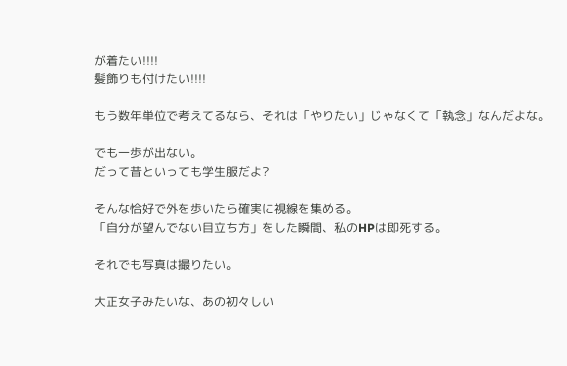が着たい!!!!
髪飾りも付けたい!!!!

もう数年単位で考えてるなら、それは「やりたい」じゃなくて「執念」なんだよな。

でも一歩が出ない。
だって昔といっても学生服だよ?

そんな恰好で外を歩いたら確実に視線を集める。
「自分が望んでない目立ち方」をした瞬間、私のHPは即死する。

それでも写真は撮りたい。

大正女子みたいな、あの初々しい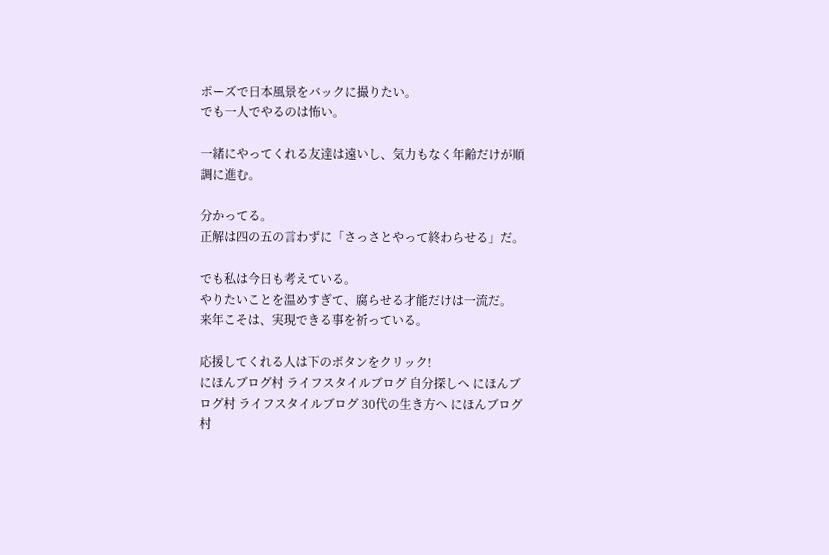ポーズで日本風景をバックに撮りたい。
でも一人でやるのは怖い。

一緒にやってくれる友達は遠いし、気力もなく年齢だけが順調に進む。

分かってる。
正解は四の五の言わずに「さっさとやって終わらせる」だ。

でも私は今日も考えている。
やりたいことを温めすぎて、腐らせる才能だけは一流だ。
来年こそは、実現できる事を祈っている。

応援してくれる人は下のボタンをクリック!
にほんブログ村 ライフスタイルブログ 自分探しへ にほんブログ村 ライフスタイルブログ 30代の生き方へ にほんブログ村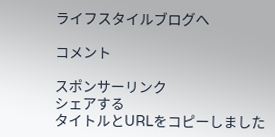ライフスタイルブログへ

コメント

スポンサーリンク
シェアする
タイトルとURLをコピーしました